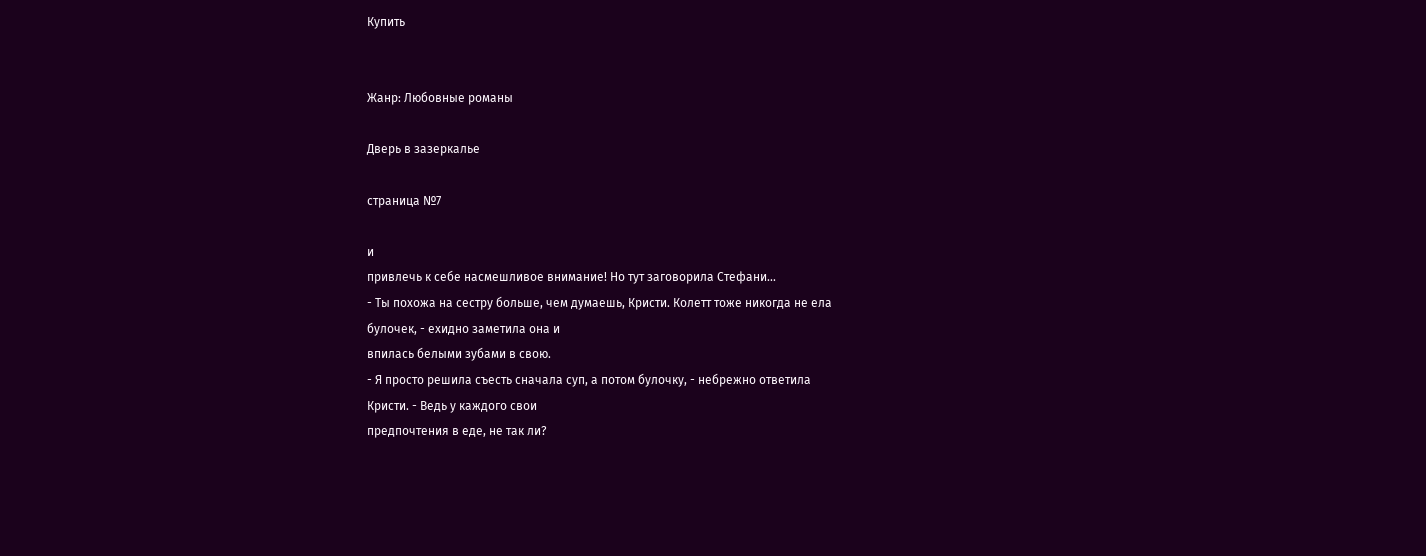Купить


Жанр: Любовные романы

Дверь в зазеркалье

страница №7

и
привлечь к себе насмешливое внимание! Но тут заговорила Стефани...
- Ты похожа на сестру больше, чем думаешь, Кристи. Колетт тоже никогда не ела
булочек, - ехидно заметила она и
впилась белыми зубами в свою.
- Я просто решила съесть сначала суп, а потом булочку, - небрежно ответила
Кристи. - Ведь у каждого свои
предпочтения в еде, не так ли?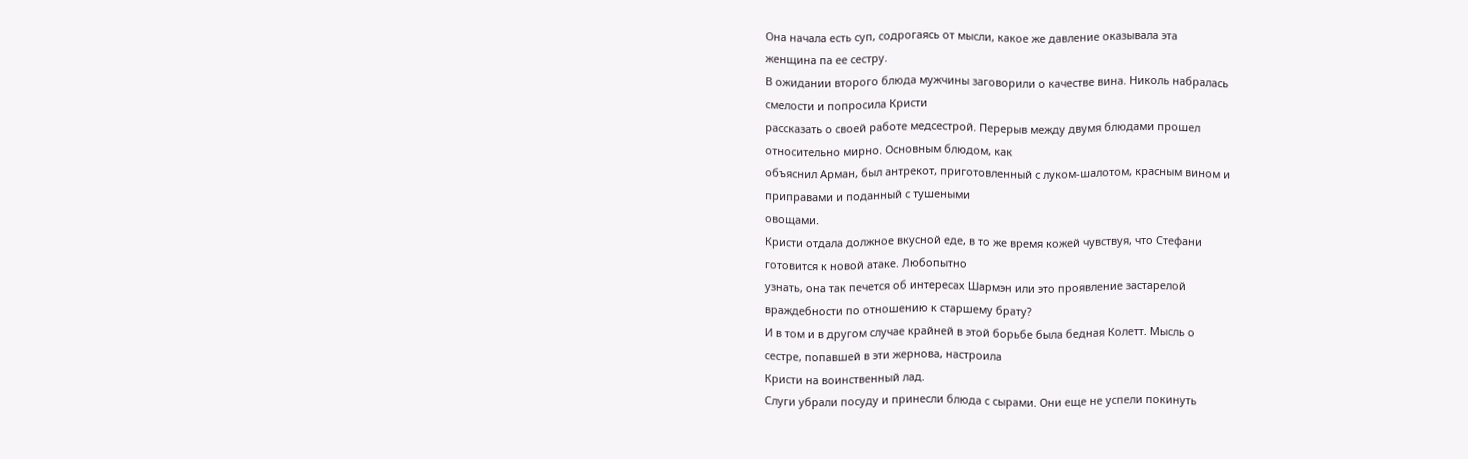Она начала есть суп, содрогаясь от мысли, какое же давление оказывала эта
женщина па ее сестру.
В ожидании второго блюда мужчины заговорили о качестве вина. Николь набралась
смелости и попросила Кристи
рассказать о своей работе медсестрой. Перерыв между двумя блюдами прошел
относительно мирно. Основным блюдом, как
объяснил Арман, был антрекот, приготовленный с луком-шалотом, красным вином и
приправами и поданный с тушеными
овощами.
Кристи отдала должное вкусной еде, в то же время кожей чувствуя, что Стефани
готовится к новой атаке. Любопытно
узнать, она так печется об интересах Шармэн или это проявление застарелой
враждебности по отношению к старшему брату?
И в том и в другом случае крайней в этой борьбе была бедная Колетт. Мысль о
сестре, попавшей в эти жернова, настроила
Кристи на воинственный лад.
Слуги убрали посуду и принесли блюда с сырами. Они еще не успели покинуть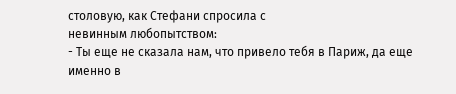столовую, как Стефани спросила с
невинным любопытством:
- Ты еще не сказала нам, что привело тебя в Париж, да еще именно в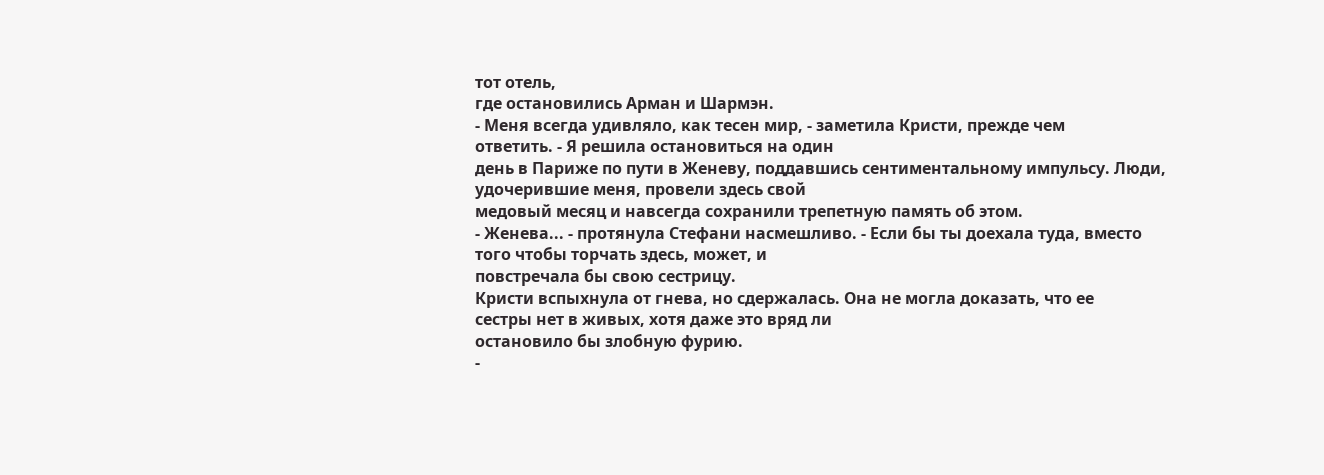тот отель,
где остановились Арман и Шармэн.
- Меня всегда удивляло, как тесен мир, - заметила Кристи, прежде чем
ответить. - Я решила остановиться на один
день в Париже по пути в Женеву, поддавшись сентиментальному импульсу. Люди,
удочерившие меня, провели здесь свой
медовый месяц и навсегда сохранили трепетную память об этом.
- Женева... - протянула Стефани насмешливо. - Если бы ты доехала туда, вместо
того чтобы торчать здесь, может, и
повстречала бы свою сестрицу.
Кристи вспыхнула от гнева, но сдержалась. Она не могла доказать, что ее
сестры нет в живых, хотя даже это вряд ли
остановило бы злобную фурию.
-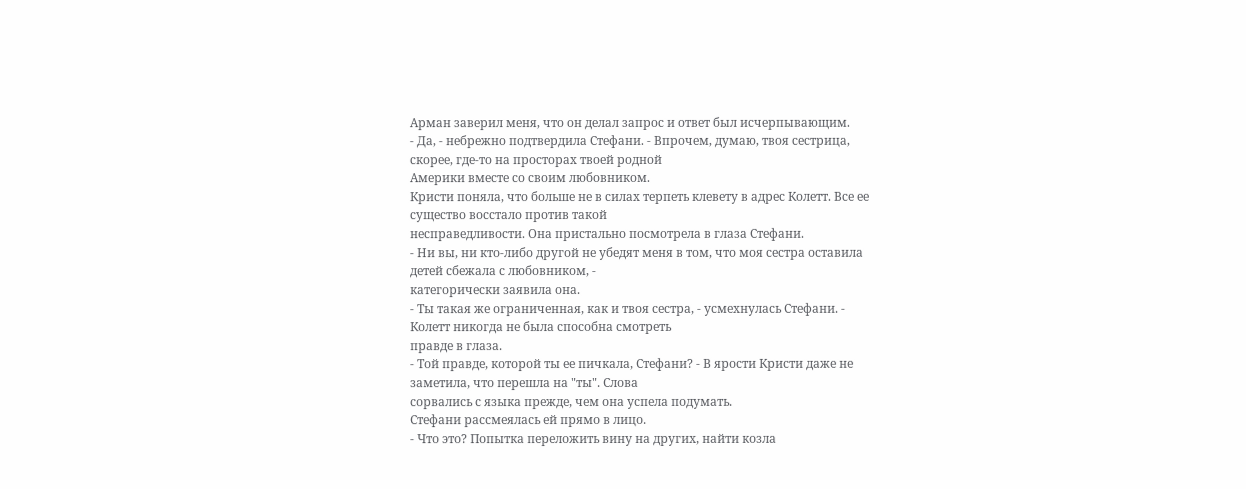Арман заверил меня, что он делал запрос и ответ был исчерпывающим.
- Да, - небрежно подтвердила Стефани. - Впрочем, думаю, твоя сестрица,
скорее, где-то на просторах твоей родной
Америки вместе со своим любовником.
Кристи поняла, что больше не в силах терпеть клевету в адрес Колетт. Все ее
существо восстало против такой
несправедливости. Она пристально посмотрела в глаза Стефани.
- Ни вы, ни кто-либо другой не убедят меня в том, что моя сестра оставила
детей сбежала с любовником, -
категорически заявила она.
- Ты такая же ограниченная, как и твоя сестра, - усмехнулась Стефани. -
Колетт никогда не была способна смотреть
правде в глаза.
- Той правде, которой ты ее пичкала, Стефани? - В ярости Кристи даже не
заметила, что перешла на "ты". Слова
сорвались с языка прежде, чем она успела подумать.
Стефани рассмеялась ей прямо в лицо.
- Что это? Попытка переложить вину на других, найти козла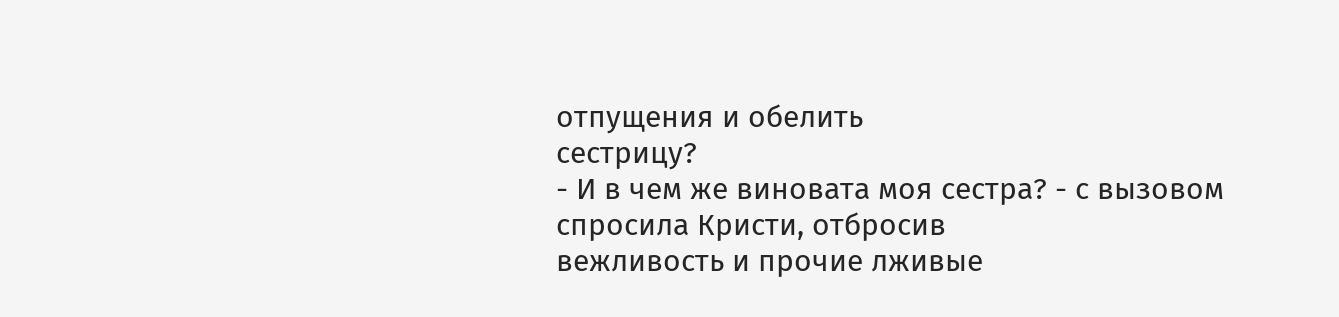отпущения и обелить
сестрицу?
- И в чем же виновата моя сестра? - с вызовом спросила Кристи, отбросив
вежливость и прочие лживые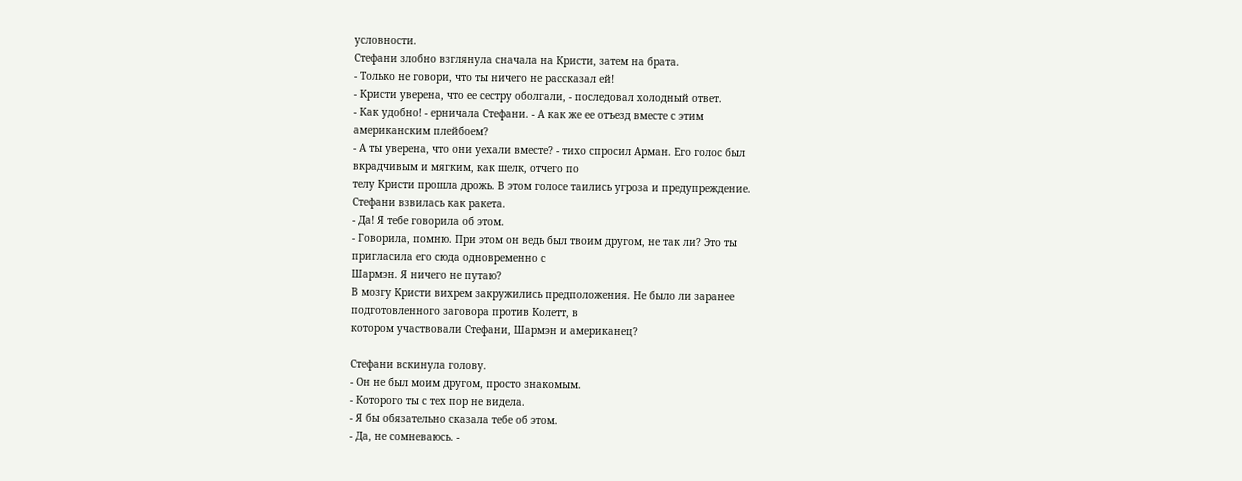условности.
Стефани злобно взглянула сначала на Кристи, затем на брата.
- Только не говори, что ты ничего не рассказал ей!
- Кристи уверена, что ее сестру оболгали, - последовал холодный ответ.
- Как удобно! - ерничала Стефани. - А как же ее отъезд вместе с этим
американским плейбоем?
- А ты уверена, что они уехали вместе? - тихо спросил Арман. Его голос был
вкрадчивым и мягким, как шелк, отчего по
телу Кристи прошла дрожь. В этом голосе таились угроза и предупреждение.
Стефани взвилась как ракета.
- Да! Я тебе говорила об этом.
- Говорила, помню. При этом он ведь был твоим другом, не так ли? Это ты
пригласила его сюда одновременно с
Шармэн. Я ничего не путаю?
В мозгу Кристи вихрем закружились предположения. Не было ли заранее
подготовленного заговора против Колетт, в
котором участвовали Стефани, Шармэн и американец?

Стефани вскинула голову.
- Он не был моим другом, просто знакомым.
- Которого ты с тех пор не видела.
- Я бы обязательно сказала тебе об этом.
- Да, не сомневаюсь. -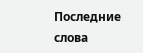Последние слова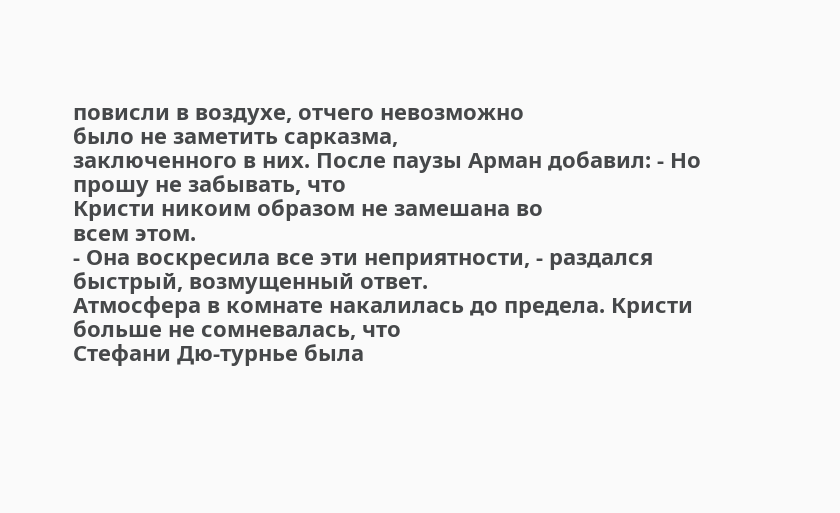повисли в воздухе, отчего невозможно
было не заметить сарказма,
заключенного в них. После паузы Арман добавил: - Но прошу не забывать, что
Кристи никоим образом не замешана во
всем этом.
- Она воскресила все эти неприятности, - раздался быстрый, возмущенный ответ.
Атмосфера в комнате накалилась до предела. Кристи больше не сомневалась, что
Стефани Дю-турнье была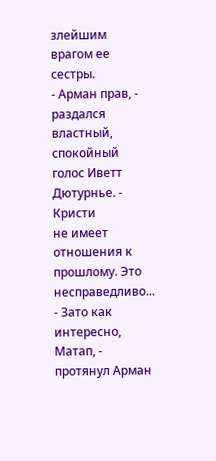злейшим
врагом ее сестры.
- Арман прав, - раздался властный, спокойный голос Иветт Дютурнье. - Кристи
не имеет отношения к прошлому. Это
несправедливо...
- Зато как интересно, Матап, - протянул Арман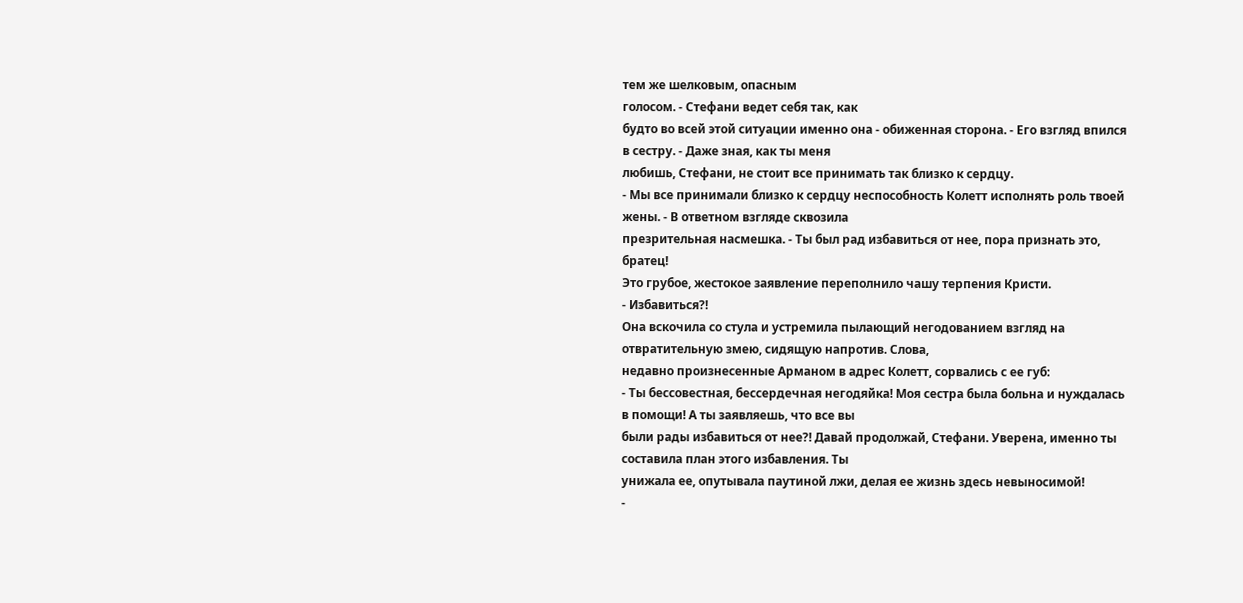тем же шелковым, опасным
голосом. - Стефани ведет себя так, как
будто во всей этой ситуации именно она - обиженная сторона. - Его взгляд впился
в сестру. - Даже зная, как ты меня
любишь, Стефани, не стоит все принимать так близко к сердцу.
- Мы все принимали близко к сердцу неспособность Колетт исполнять роль твоей
жены. - В ответном взгляде сквозила
презрительная насмешка. - Ты был рад избавиться от нее, пора признать это,
братец!
Это грубое, жестокое заявление переполнило чашу терпения Кристи.
- Избавиться?!
Она вскочила со стула и устремила пылающий негодованием взгляд на
отвратительную змею, сидящую напротив. Слова,
недавно произнесенные Арманом в адрес Колетт, сорвались с ее губ:
- Ты бессовестная, бессердечная негодяйка! Моя сестра была больна и нуждалась
в помощи! А ты заявляешь, что все вы
были рады избавиться от нее?! Давай продолжай, Стефани. Уверена, именно ты
составила план этого избавления. Ты
унижала ее, опутывала паутиной лжи, делая ее жизнь здесь невыносимой!
-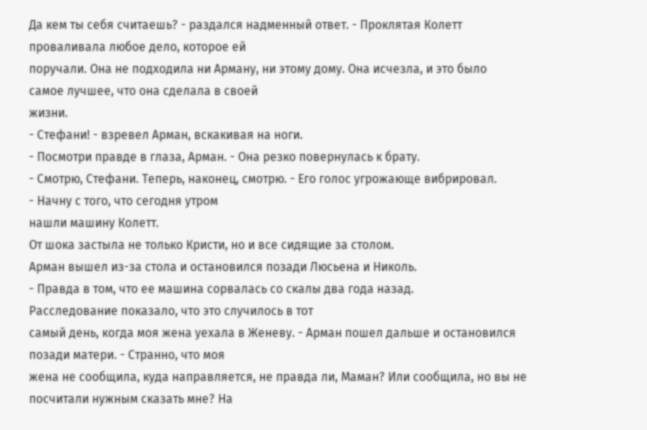Да кем ты себя считаешь? - раздался надменный ответ. - Проклятая Колетт
проваливала любое дело, которое ей
поручали. Она не подходила ни Арману, ни этому дому. Она исчезла, и это было
самое лучшее, что она сделала в своей
жизни.
- Стефани! - взревел Арман, вскакивая на ноги.
- Посмотри правде в глаза, Арман. - Она резко повернулась к брату.
- Смотрю, Стефани. Теперь, наконец, смотрю. - Его голос угрожающе вибрировал.
- Начну с того, что сегодня утром
нашли машину Колетт.
От шока застыла не только Кристи, но и все сидящие за столом.
Арман вышел из-за стола и остановился позади Люсьена и Николь.
- Правда в том, что ее машина сорвалась со скалы два года назад.
Расследование показало, что это случилось в тот
самый день, когда моя жена уехала в Женеву. - Арман пошел дальше и остановился
позади матери. - Странно, что моя
жена не сообщила, куда направляется, не правда ли, Маман? Или сообщила, но вы не
посчитали нужным сказать мне? На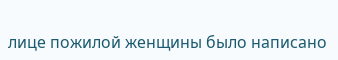лице пожилой женщины было написано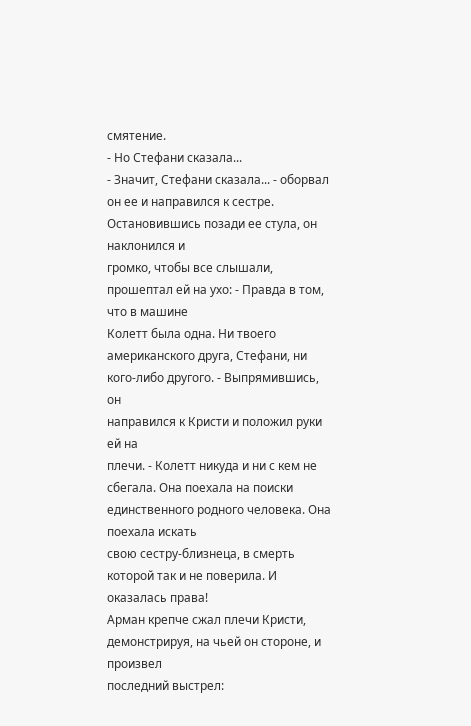смятение.
- Но Стефани сказала...
- Значит, Стефани сказала... - оборвал он ее и направился к сестре.
Остановившись позади ее стула, он наклонился и
громко, чтобы все слышали, прошептал ей на ухо: - Правда в том, что в машине
Колетт была одна. Ни твоего
американского друга, Стефани, ни кого-либо другого. - Выпрямившись, он
направился к Кристи и положил руки ей на
плечи. - Колетт никуда и ни с кем не сбегала. Она поехала на поиски
единственного родного человека. Она поехала искать
свою сестру-близнеца, в смерть которой так и не поверила. И оказалась права!
Арман крепче сжал плечи Кристи, демонстрируя, на чьей он стороне, и произвел
последний выстрел: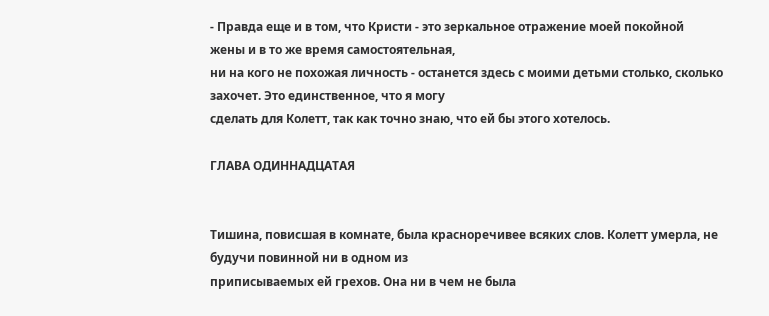- Правда еще и в том, что Кристи - это зеркальное отражение моей покойной
жены и в то же время самостоятельная,
ни на кого не похожая личность - останется здесь с моими детьми столько, сколько
захочет. Это единственное, что я могу
сделать для Колетт, так как точно знаю, что ей бы этого хотелось.

ГЛАВА ОДИННАДЦАТАЯ


Тишина, повисшая в комнате, была красноречивее всяких слов. Колетт умерла, не
будучи повинной ни в одном из
приписываемых ей грехов. Она ни в чем не была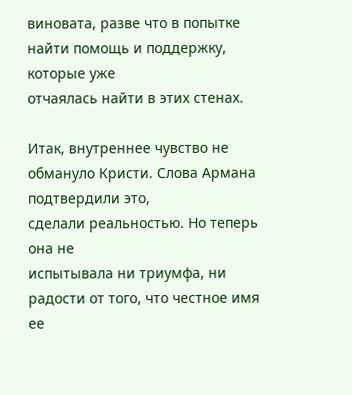виновата, разве что в попытке
найти помощь и поддержку, которые уже
отчаялась найти в этих стенах.

Итак, внутреннее чувство не обмануло Кристи. Слова Армана подтвердили это,
сделали реальностью. Но теперь она не
испытывала ни триумфа, ни радости от того, что честное имя ее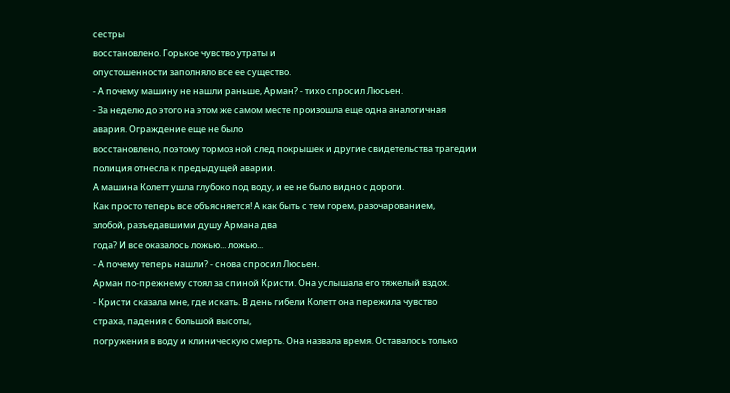сестры
восстановлено. Горькое чувство утраты и
опустошенности заполняло все ее существо.
- А почему машину не нашли раньше, Арман? - тихо спросил Люсьен.
- За неделю до этого на этом же самом месте произошла еще одна аналогичная
авария. Ограждение еще не было
восстановлено, поэтому тормоз ной след покрышек и другие свидетельства трагедии
полиция отнесла к предыдущей аварии.
А машина Колетт ушла глубоко под воду, и ее не было видно с дороги.
Как просто теперь все объясняется! А как быть с тем горем, разочарованием,
злобой, разъедавшими душу Армана два
года? И все оказалось ложью... ложью...
- А почему теперь нашли? - снова спросил Люсьен.
Арман по-прежнему стоял за спиной Кристи. Она услышала его тяжелый вздох.
- Кристи сказала мне, где искать. В день гибели Колетт она пережила чувство
страха, падения с большой высоты,
погружения в воду и клиническую смерть. Она назвала время. Оставалось только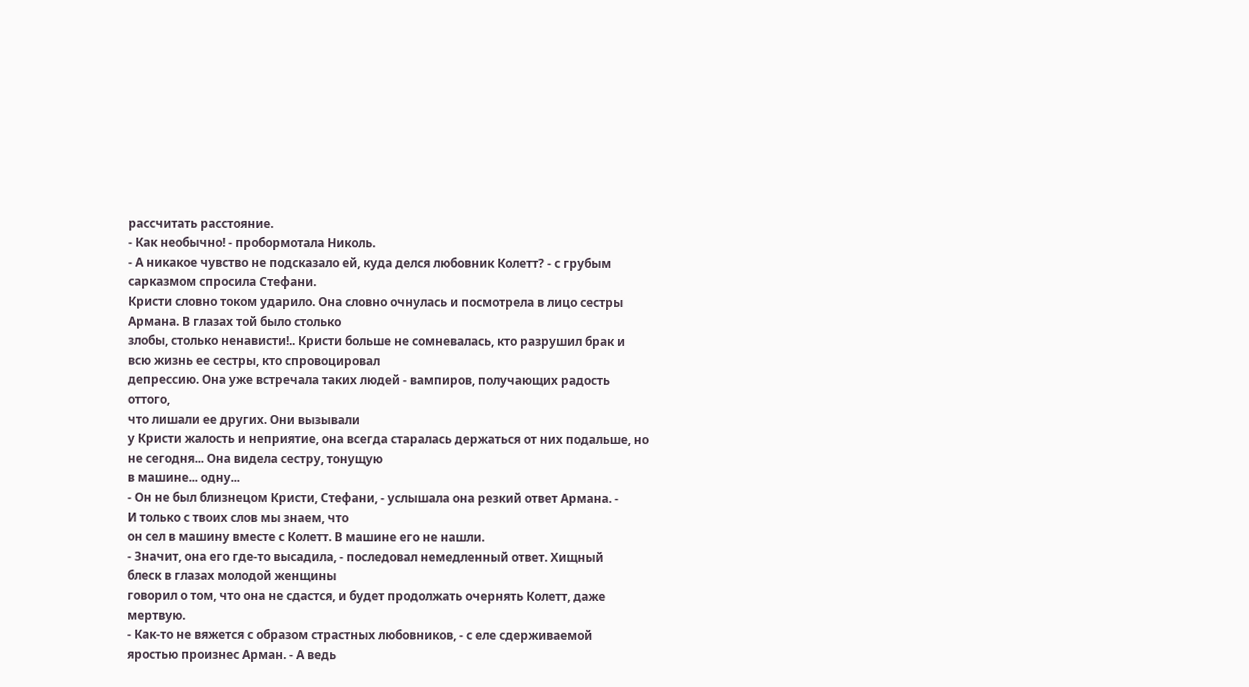рассчитать расстояние.
- Как необычно! - пробормотала Николь.
- А никакое чувство не подсказало ей, куда делся любовник Колетт? - с грубым
сарказмом спросила Стефани.
Кристи словно током ударило. Она словно очнулась и посмотрела в лицо сестры
Армана. В глазах той было столько
злобы, столько ненависти!.. Кристи больше не сомневалась, кто разрушил брак и
всю жизнь ее сестры, кто спровоцировал
депрессию. Она уже встречала таких людей - вампиров, получающих радость оттого,
что лишали ее других. Они вызывали
у Кристи жалость и неприятие, она всегда старалась держаться от них подальше, но
не сегодня... Она видела сестру, тонущую
в машине... одну...
- Он не был близнецом Кристи, Стефани, - услышала она резкий ответ Армана. -
И только с твоих слов мы знаем, что
он сел в машину вместе с Колетт. В машине его не нашли.
- Значит, она его где-то высадила, - последовал немедленный ответ. Хищный
блеск в глазах молодой женщины
говорил о том, что она не сдастся, и будет продолжать очернять Колетт, даже
мертвую.
- Как-то не вяжется с образом страстных любовников, - с еле сдерживаемой
яростью произнес Арман. - А ведь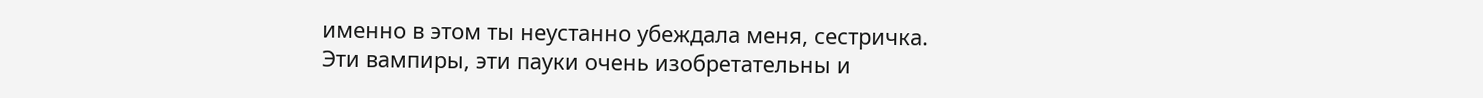именно в этом ты неустанно убеждала меня, сестричка.
Эти вампиры, эти пауки очень изобретательны и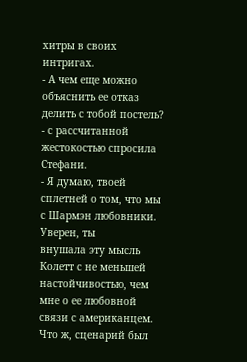хитры в своих интригах.
- А чем еще можно объяснить ее отказ делить с тобой постель? - с рассчитанной
жестокостью спросила Стефани.
- Я думаю, твоей сплетней о том, что мы с Шармэн любовники. Уверен, ты
внушала эту мысль Колетт с не меньшей
настойчивостью, чем мне о ее любовной связи с американцем.
Что ж, сценарий был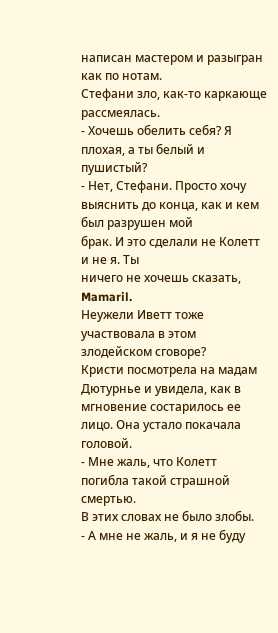написан мастером и разыгран как по нотам.
Стефани зло, как-то каркающе рассмеялась.
- Хочешь обелить себя? Я плохая, а ты белый и пушистый?
- Нет, Стефани. Просто хочу выяснить до конца, как и кем был разрушен мой
брак. И это сделали не Колетт и не я. Ты
ничего не хочешь сказать, Mamaril.
Неужели Иветт тоже участвовала в этом злодейском сговоре?
Кристи посмотрела на мадам Дютурнье и увидела, как в мгновение состарилось ее
лицо. Она устало покачала головой.
- Мне жаль, что Колетт погибла такой страшной смертью.
В этих словах не было злобы.
- А мне не жаль, и я не буду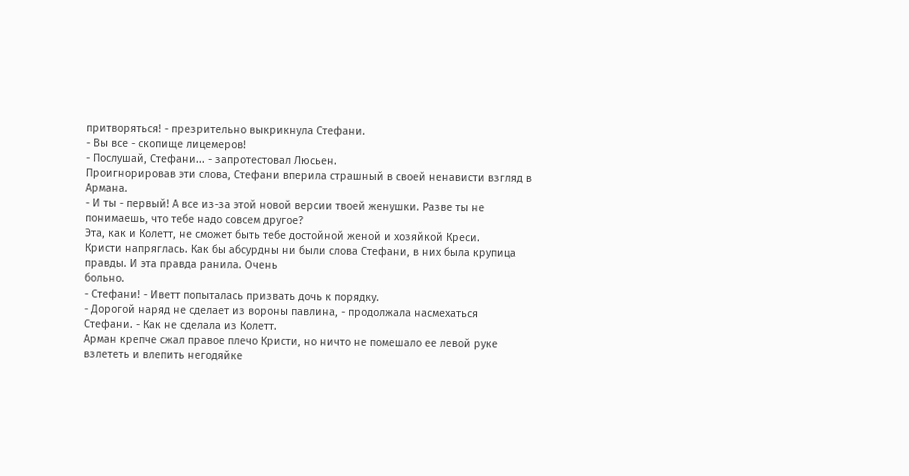притворяться! - презрительно выкрикнула Стефани.
- Вы все - скопище лицемеров!
- Послушай, Стефани... - запротестовал Люсьен.
Проигнорировав эти слова, Стефани вперила страшный в своей ненависти взгляд в
Армана.
- И ты - первый! А все из-за этой новой версии твоей женушки. Разве ты не
понимаешь, что тебе надо совсем другое?
Эта, как и Колетт, не сможет быть тебе достойной женой и хозяйкой Креси.
Кристи напряглась. Как бы абсурдны ни были слова Стефани, в них была крупица
правды. И эта правда ранила. Очень
больно.
- Стефани! - Иветт попыталась призвать дочь к порядку.
- Дорогой наряд не сделает из вороны павлина, - продолжала насмехаться
Стефани. - Как не сделала из Колетт.
Арман крепче сжал правое плечо Кристи, но ничто не помешало ее левой руке
взлететь и влепить негодяйке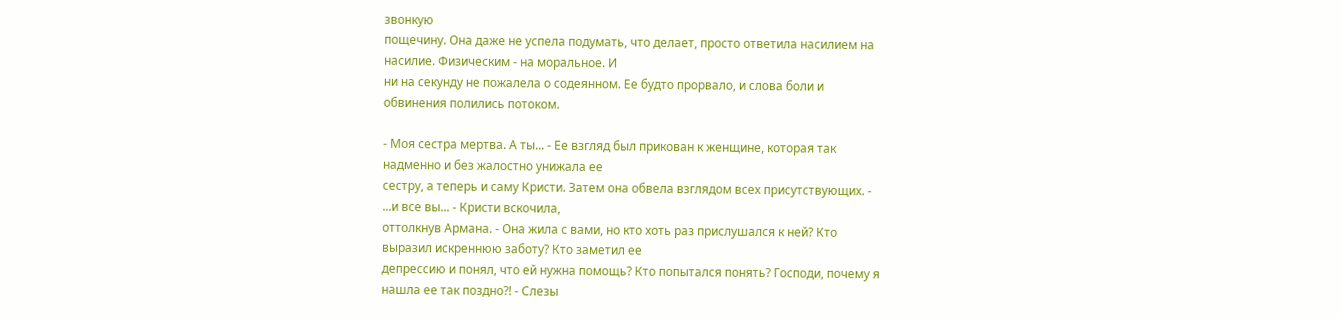звонкую
пощечину. Она даже не успела подумать, что делает, просто ответила насилием на
насилие. Физическим - на моральное. И
ни на секунду не пожалела о содеянном. Ее будто прорвало, и слова боли и
обвинения полились потоком.

- Моя сестра мертва. А ты... - Ее взгляд был прикован к женщине, которая так
надменно и без жалостно унижала ее
сестру, а теперь и саму Кристи. Затем она обвела взглядом всех присутствующих. -
...и все вы... - Кристи вскочила,
оттолкнув Армана. - Она жила с вами, но кто хоть раз прислушался к ней? Кто
выразил искреннюю заботу? Кто заметил ее
депрессию и понял, что ей нужна помощь? Кто попытался понять? Господи, почему я
нашла ее так поздно?! - Слезы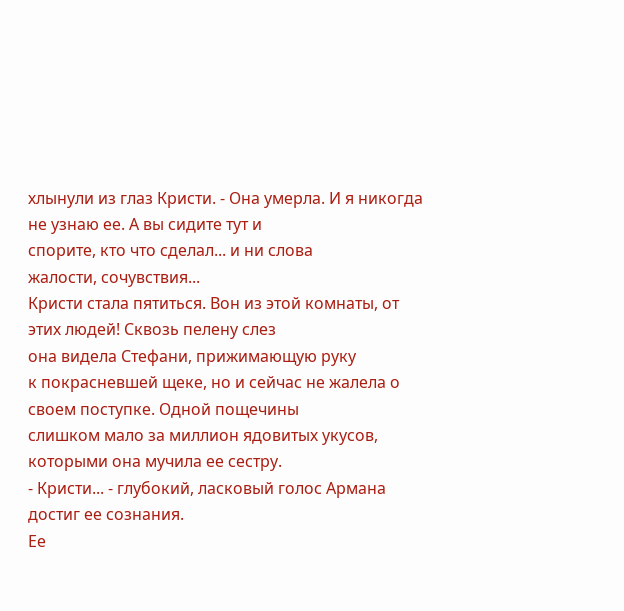хлынули из глаз Кристи. - Она умерла. И я никогда не узнаю ее. А вы сидите тут и
спорите, кто что сделал... и ни слова
жалости, сочувствия...
Кристи стала пятиться. Вон из этой комнаты, от этих людей! Сквозь пелену слез
она видела Стефани, прижимающую руку
к покрасневшей щеке, но и сейчас не жалела о своем поступке. Одной пощечины
слишком мало за миллион ядовитых укусов,
которыми она мучила ее сестру.
- Кристи... - глубокий, ласковый голос Армана достиг ее сознания.
Ее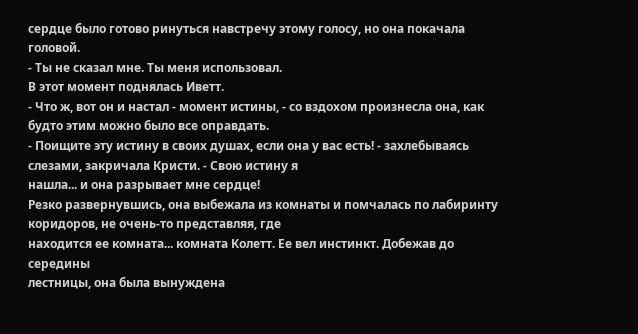сердце было готово ринуться навстречу этому голосу, но она покачала
головой.
- Ты не сказал мне. Ты меня использовал.
В этот момент поднялась Иветт.
- Что ж, вот он и настал - момент истины, - со вздохом произнесла она, как
будто этим можно было все оправдать.
- Поищите эту истину в своих душах, если она у вас есть! - захлебываясь
слезами, закричала Кристи. - Свою истину я
нашла... и она разрывает мне сердце!
Резко развернувшись, она выбежала из комнаты и помчалась по лабиринту
коридоров, не очень-то представляя, где
находится ее комната... комната Колетт. Ее вел инстинкт. Добежав до середины
лестницы, она была вынуждена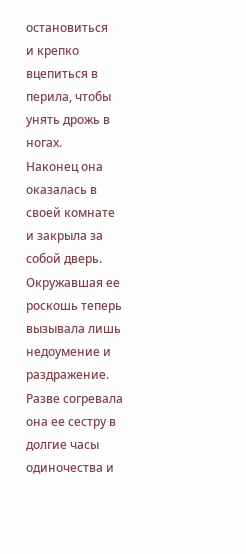остановиться
и крепко вцепиться в перила, чтобы унять дрожь в ногах.
Наконец она оказалась в своей комнате и закрыла за собой дверь. Окружавшая ее
роскошь теперь вызывала лишь
недоумение и раздражение. Разве согревала она ее сестру в долгие часы
одиночества и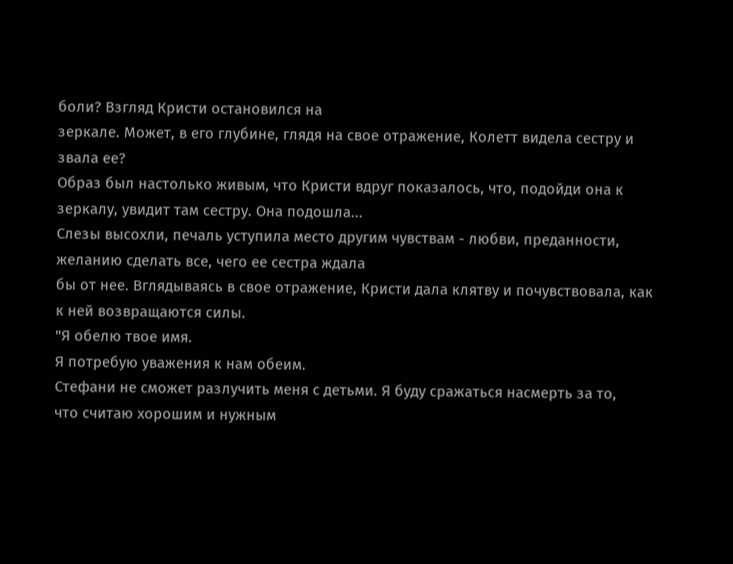боли? Взгляд Кристи остановился на
зеркале. Может, в его глубине, глядя на свое отражение, Колетт видела сестру и
звала ее?
Образ был настолько живым, что Кристи вдруг показалось, что, подойди она к
зеркалу, увидит там сестру. Она подошла...
Слезы высохли, печаль уступила место другим чувствам - любви, преданности,
желанию сделать все, чего ее сестра ждала
бы от нее. Вглядываясь в свое отражение, Кристи дала клятву и почувствовала, как
к ней возвращаются силы.
"Я обелю твое имя.
Я потребую уважения к нам обеим.
Стефани не сможет разлучить меня с детьми. Я буду сражаться насмерть за то,
что считаю хорошим и нужным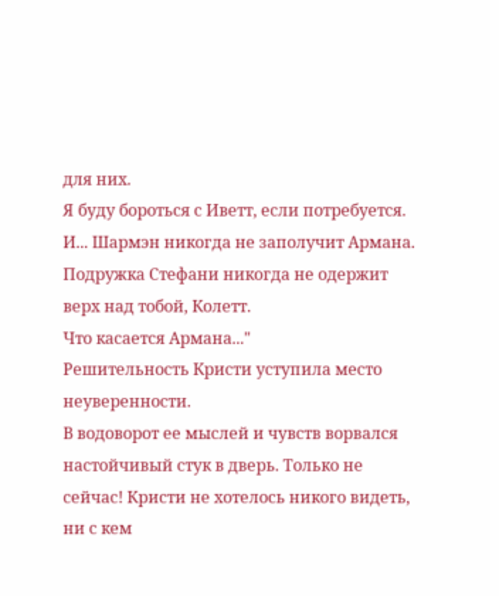для них.
Я буду бороться с Иветт, если потребуется.
И... Шармэн никогда не заполучит Армана. Подружка Стефани никогда не одержит
верх над тобой, Колетт.
Что касается Армана..."
Решительность Кристи уступила место неуверенности.
В водоворот ее мыслей и чувств ворвался настойчивый стук в дверь. Только не
сейчас! Кристи не хотелось никого видеть,
ни с кем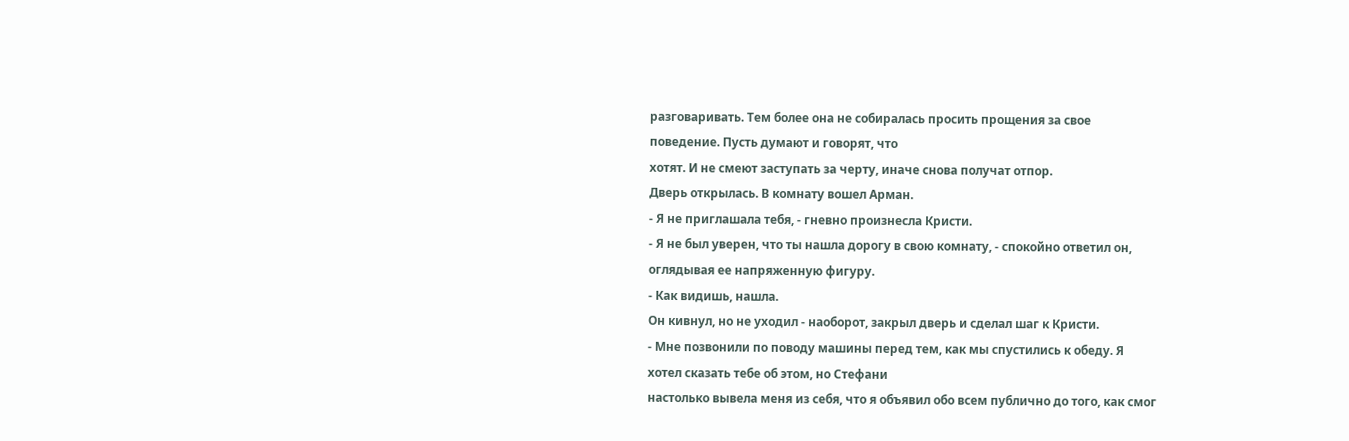разговаривать. Тем более она не собиралась просить прощения за свое
поведение. Пусть думают и говорят, что
хотят. И не смеют заступать за черту, иначе снова получат отпор.
Дверь открылась. В комнату вошел Арман.
- Я не приглашала тебя, - гневно произнесла Кристи.
- Я не был уверен, что ты нашла дорогу в свою комнату, - спокойно ответил он,
оглядывая ее напряженную фигуру.
- Как видишь, нашла.
Он кивнул, но не уходил - наоборот, закрыл дверь и сделал шаг к Кристи.
- Мне позвонили по поводу машины перед тем, как мы спустились к обеду. Я
хотел сказать тебе об этом, но Стефани
настолько вывела меня из себя, что я объявил обо всем публично до того, как смог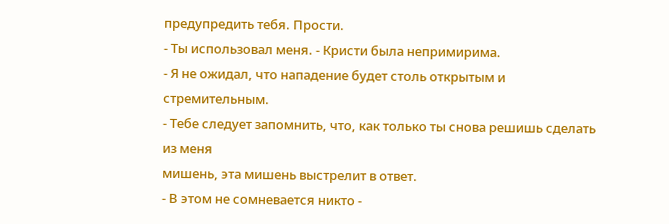предупредить тебя. Прости.
- Ты использовал меня. - Кристи была непримирима.
- Я не ожидал, что нападение будет столь открытым и стремительным.
- Тебе следует запомнить, что, как только ты снова решишь сделать из меня
мишень, эта мишень выстрелит в ответ.
- В этом не сомневается никто -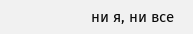ни я, ни все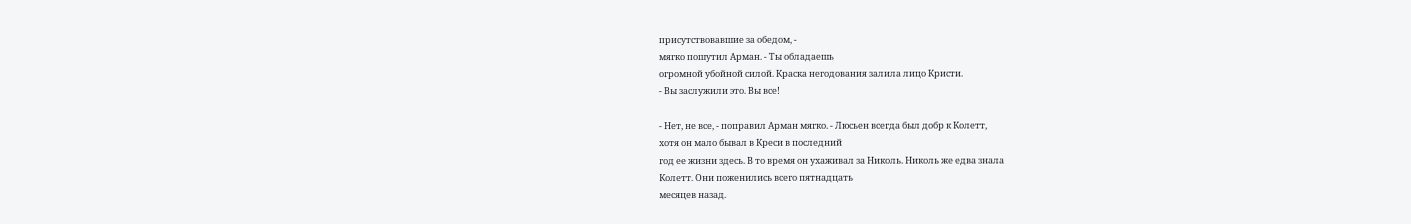присутствовавшие за обедом, -
мягко пошутил Арман. - Ты обладаешь
огромной убойной силой. Краска негодования залила лицо Кристи.
- Вы заслужили это. Вы все!

- Нет, не все, - поправил Арман мягко. - Люсьен всегда был добр к Колетт,
хотя он мало бывал в Креси в последний
год ее жизни здесь. В то время он ухаживал за Николь. Николь же едва знала
Колетт. Они поженились всего пятнадцать
месяцев назад.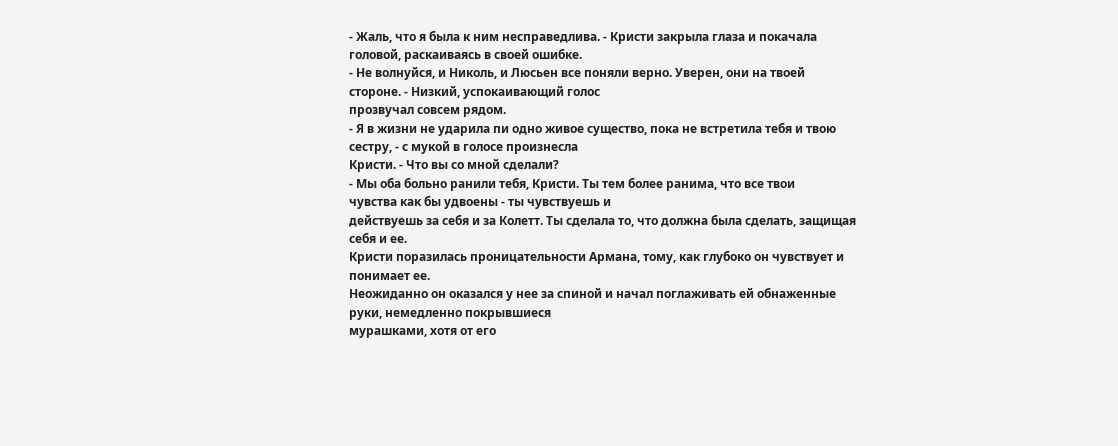- Жаль, что я была к ним несправедлива. - Кристи закрыла глаза и покачала
головой, раскаиваясь в своей ошибке.
- Не волнуйся, и Николь, и Люсьен все поняли верно. Уверен, они на твоей
стороне. - Низкий, успокаивающий голос
прозвучал совсем рядом.
- Я в жизни не ударила пи одно живое существо, пока не встретила тебя и твою
сестру, - с мукой в голосе произнесла
Кристи. - Что вы со мной сделали?
- Мы оба больно ранили тебя, Кристи. Ты тем более ранима, что все твои
чувства как бы удвоены - ты чувствуешь и
действуешь за себя и за Колетт. Ты сделала то, что должна была сделать, защищая
себя и ее.
Кристи поразилась проницательности Армана, тому, как глубоко он чувствует и
понимает ее.
Неожиданно он оказался у нее за спиной и начал поглаживать ей обнаженные
руки, немедленно покрывшиеся
мурашками, хотя от его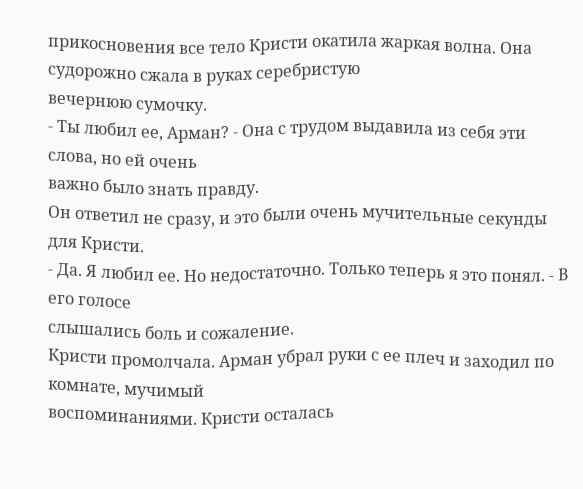прикосновения все тело Кристи окатила жаркая волна. Она
судорожно сжала в руках серебристую
вечернюю сумочку.
- Ты любил ее, Арман? - Она с трудом выдавила из себя эти слова, но ей очень
важно было знать правду.
Он ответил не сразу, и это были очень мучительные секунды для Кристи.
- Да. Я любил ее. Но недостаточно. Только теперь я это понял. - В его голосе
слышались боль и сожаление.
Кристи промолчала. Арман убрал руки с ее плеч и заходил по комнате, мучимый
воспоминаниями. Кристи осталась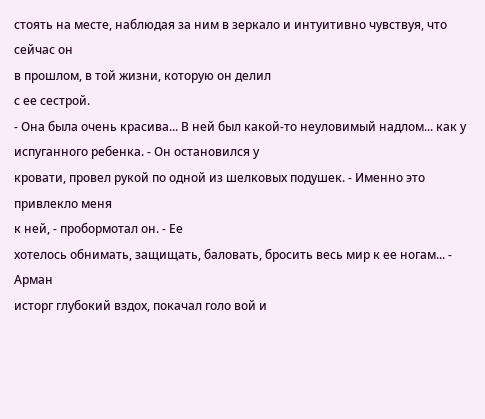стоять на месте, наблюдая за ним в зеркало и интуитивно чувствуя, что сейчас он
в прошлом, в той жизни, которую он делил
с ее сестрой.
- Она была очень красива... В ней был какой-то неуловимый надлом... как у
испуганного ребенка. - Он остановился у
кровати, провел рукой по одной из шелковых подушек. - Именно это привлекло меня
к ней, - пробормотал он. - Ее
хотелось обнимать, защищать, баловать, бросить весь мир к ее ногам... - Арман
исторг глубокий вздох, покачал голо вой и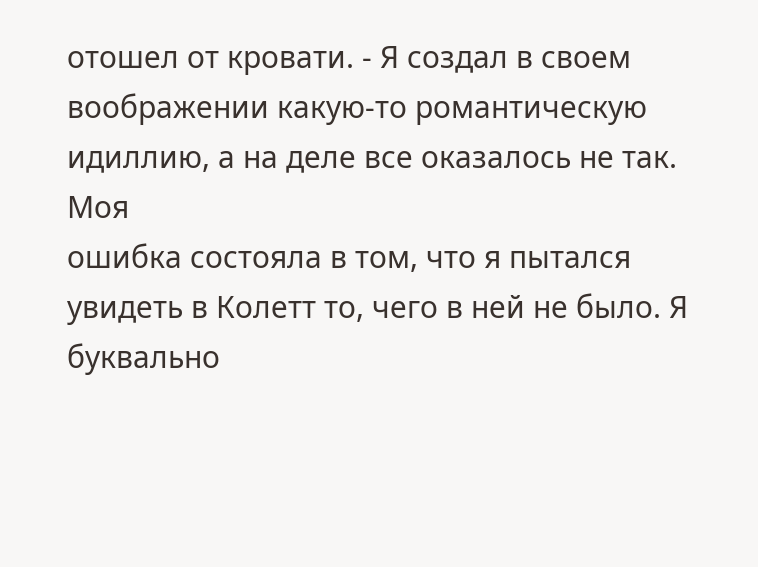отошел от кровати. - Я создал в своем воображении какую-то романтическую
идиллию, а на деле все оказалось не так. Моя
ошибка состояла в том, что я пытался увидеть в Колетт то, чего в ней не было. Я
буквально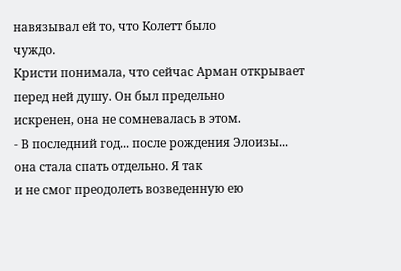навязывал ей то, что Колетт было
чуждо.
Кристи понимала, что сейчас Арман открывает перед ней душу. Он был предельно
искренен, она не сомневалась в этом.
- В последний год... после рождения Элоизы... она стала спать отдельно. Я так
и не смог преодолеть возведенную ею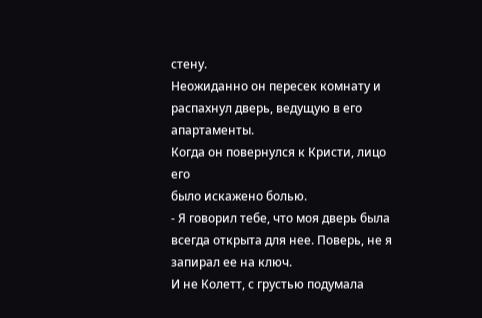стену.
Неожиданно он пересек комнату и распахнул дверь, ведущую в его апартаменты.
Когда он повернулся к Кристи, лицо его
было искажено болью.
- Я говорил тебе, что моя дверь была всегда открыта для нее. Поверь, не я
запирал ее на ключ.
И не Колетт, с грустью подумала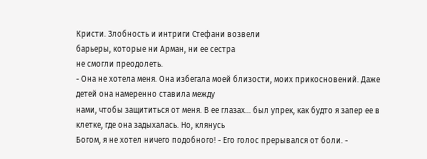Кристи. Злобность и интриги Стефани возвели
барьеры, которые ни Арман, ни ее сестра
не смогли преодолеть.
- Она не хотела меня. Она избегала моей близости, моих прикосновений. Даже
детей она намеренно ставила между
нами, чтобы защититься от меня. В ее глазах... был упрек, как будто я запер ее в
клетке, где она задыхалась. Но, клянусь
Богом, я не хотел ничего подобного! - Его голос прерывался от боли. -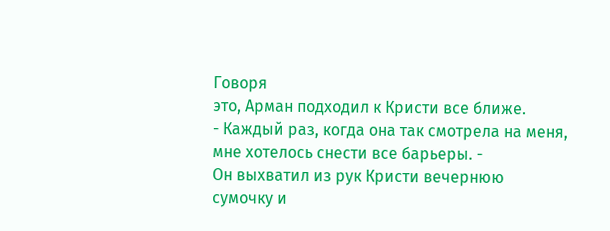Говоря
это, Арман подходил к Кристи все ближе.
- Каждый раз, когда она так смотрела на меня, мне хотелось снести все барьеры. -
Он выхватил из рук Кристи вечернюю
сумочку и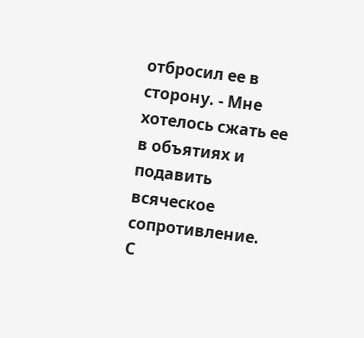отбросил ее в сторону. - Мне хотелось сжать ее в объятиях и подавить
всяческое сопротивление.
С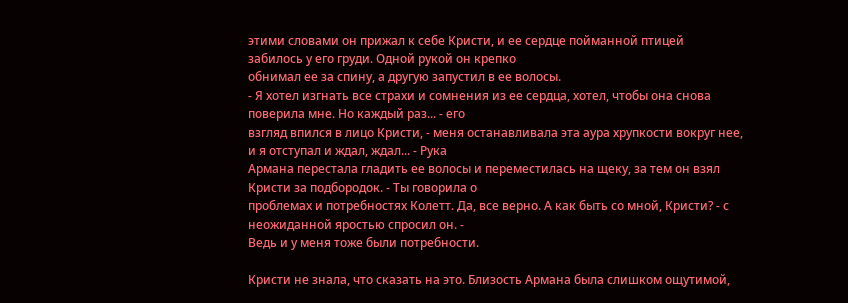этими словами он прижал к себе Кристи, и ее сердце пойманной птицей
забилось у его груди. Одной рукой он крепко
обнимал ее за спину, а другую запустил в ее волосы.
- Я хотел изгнать все страхи и сомнения из ее сердца, хотел, чтобы она снова
поверила мне. Но каждый раз... - его
взгляд впился в лицо Кристи, - меня останавливала эта аура хрупкости вокруг нее,
и я отступал и ждал, ждал... - Рука
Армана перестала гладить ее волосы и переместилась на щеку, за тем он взял
Кристи за подбородок. - Ты говорила о
проблемах и потребностях Колетт. Да, все верно. А как быть со мной, Кристи? - с
неожиданной яростью спросил он. -
Ведь и у меня тоже были потребности.

Кристи не знала, что сказать на это. Близость Армана была слишком ощутимой,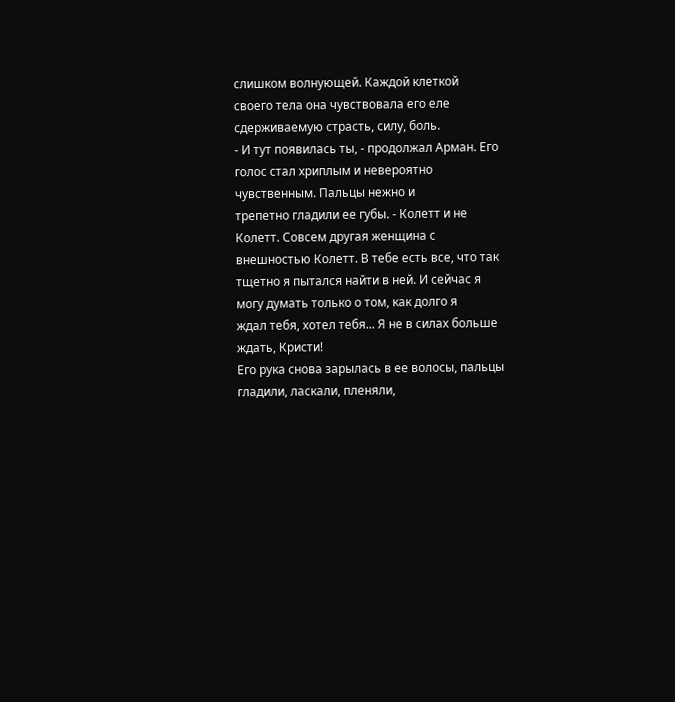слишком волнующей. Каждой клеткой
своего тела она чувствовала его еле сдерживаемую страсть, силу, боль.
- И тут появилась ты, - продолжал Арман. Его голос стал хриплым и невероятно
чувственным. Пальцы нежно и
трепетно гладили ее губы. - Колетт и не Колетт. Совсем другая женщина с
внешностью Колетт. В тебе есть все, что так
тщетно я пытался найти в ней. И сейчас я могу думать только о том, как долго я
ждал тебя, хотел тебя... Я не в силах больше
ждать, Кристи!
Его рука снова зарылась в ее волосы, пальцы гладили, ласкали, пленяли,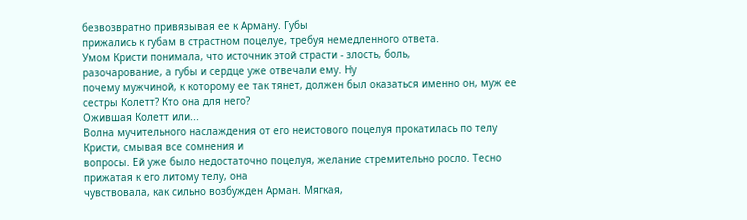безвозвратно привязывая ее к Арману. Губы
прижались к губам в страстном поцелуе, требуя немедленного ответа.
Умом Кристи понимала, что источник этой страсти - злость, боль,
разочарование, а губы и сердце уже отвечали ему. Ну
почему мужчиной, к которому ее так тянет, должен был оказаться именно он, муж ее
сестры Колетт? Кто она для него?
Ожившая Колетт или...
Волна мучительного наслаждения от его неистового поцелуя прокатилась по телу
Кристи, смывая все сомнения и
вопросы. Ей уже было недостаточно поцелуя, желание стремительно росло. Тесно
прижатая к его литому телу, она
чувствовала, как сильно возбужден Арман. Мягкая,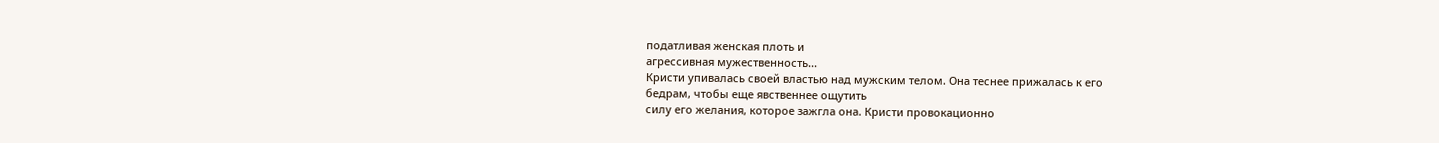податливая женская плоть и
агрессивная мужественность...
Кристи упивалась своей властью над мужским телом. Она теснее прижалась к его
бедрам, чтобы еще явственнее ощутить
силу его желания, которое зажгла она. Кристи провокационно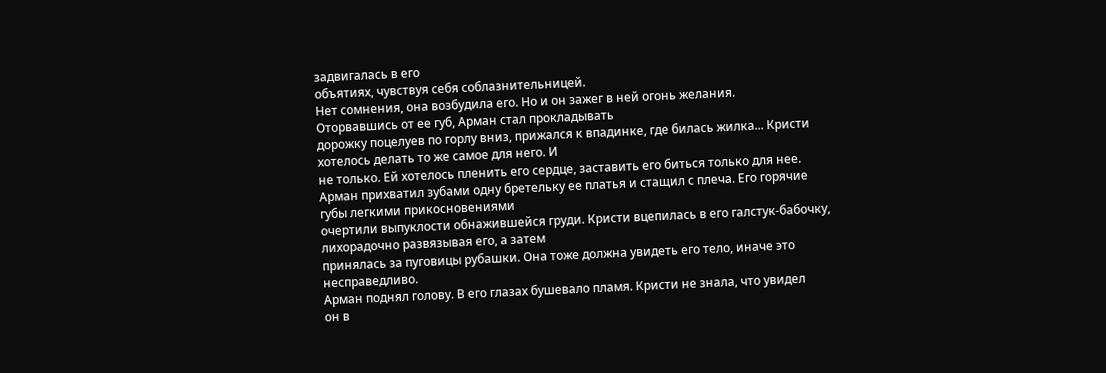задвигалась в его
объятиях, чувствуя себя соблазнительницей.
Нет сомнения, она возбудила его. Но и он зажег в ней огонь желания.
Оторвавшись от ее губ, Арман стал прокладывать
дорожку поцелуев по горлу вниз, прижался к впадинке, где билась жилка... Кристи
хотелось делать то же самое для него. И
не только. Ей хотелось пленить его сердце, заставить его биться только для нее.
Арман прихватил зубами одну бретельку ее платья и стащил с плеча. Его горячие
губы легкими прикосновениями
очертили выпуклости обнажившейся груди. Кристи вцепилась в его галстук-бабочку,
лихорадочно развязывая его, а затем
принялась за пуговицы рубашки. Она тоже должна увидеть его тело, иначе это
несправедливо.
Арман поднял голову. В его глазах бушевало пламя. Кристи не знала, что увидел
он в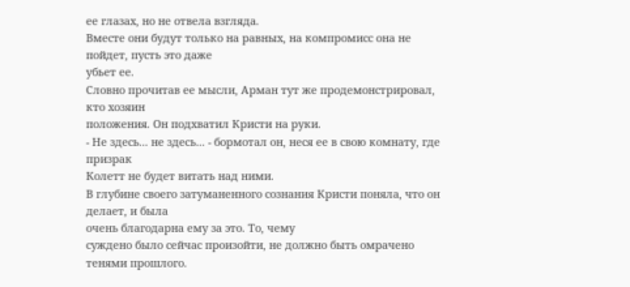ее глазах, но не отвела взгляда.
Вместе они будут только на равных, на компромисс она не пойдет, пусть это даже
убьет ее.
Словно прочитав ее мысли, Арман тут же продемонстрировал, кто хозяин
положения. Он подхватил Кристи на руки.
- Не здесь... не здесь... - бормотал он, неся ее в свою комнату, где призрак
Колетт не будет витать над ними.
В глубине своего затуманенного сознания Кристи поняла, что он делает, и была
очень благодарна ему за это. То, чему
суждено было сейчас произойти, не должно быть омрачено тенями прошлого.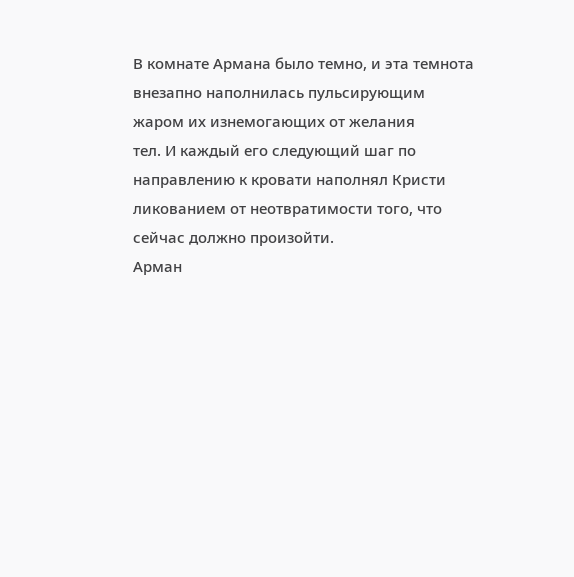В комнате Армана было темно, и эта темнота внезапно наполнилась пульсирующим
жаром их изнемогающих от желания
тел. И каждый его следующий шаг по направлению к кровати наполнял Кристи
ликованием от неотвратимости того, что
сейчас должно произойти.
Арман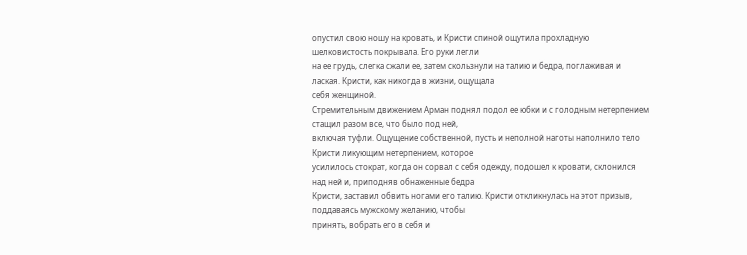опустил свою ношу на кровать, и Кристи спиной ощутила прохладную
шелковистость покрывала. Его руки легли
на ее грудь, слегка сжали ее, затем скользнули на талию и бедра, поглаживая и
лаская. Кристи, как никогда в жизни, ощущала
себя женщиной.
Стремительным движением Арман поднял подол ее юбки и с голодным нетерпением
стащил разом все, что было под ней,
включая туфли. Ощущение собственной, пусть и неполной наготы наполнило тело
Кристи ликующим нетерпением, которое
усилилось стократ, когда он сорвал с себя одежду, подошел к кровати, склонился
над ней и, приподняв обнаженные бедра
Кристи, заставил обвить ногами его талию. Кристи откликнулась на этот призыв,
поддаваясь мужскому желанию, чтобы
принять, вобрать его в себя и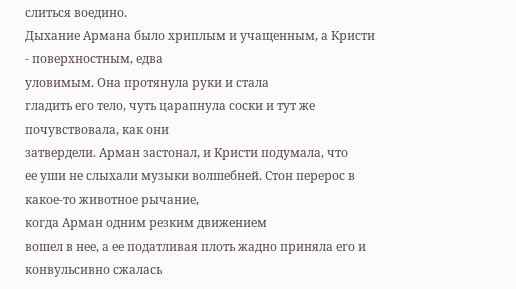слиться воедино.
Дыхание Армана было хриплым и учащенным, а Кристи - поверхностным, едва
уловимым. Она протянула руки и стала
гладить его тело, чуть царапнула соски и тут же почувствовала, как они
затвердели. Арман застонал, и Кристи подумала, что
ее уши не слыхали музыки волшебней. Стон перерос в какое-то животное рычание,
когда Арман одним резким движением
вошел в нее, а ее податливая плоть жадно приняла его и конвульсивно сжалась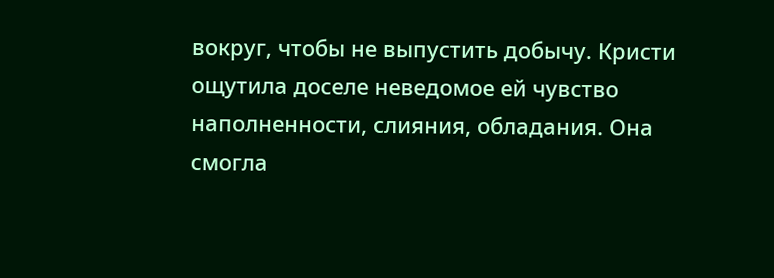вокруг, чтобы не выпустить добычу. Кристи
ощутила доселе неведомое ей чувство наполненности, слияния, обладания. Она
смогла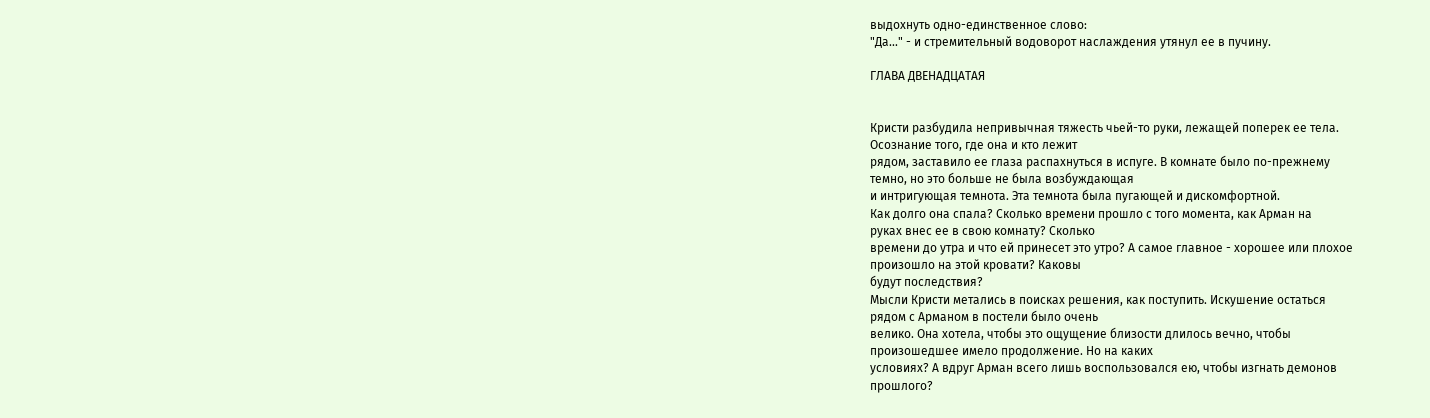выдохнуть одно-единственное слово:
"Да..." - и стремительный водоворот наслаждения утянул ее в пучину.

ГЛАВА ДВЕНАДЦАТАЯ


Кристи разбудила непривычная тяжесть чьей-то руки, лежащей поперек ее тела.
Осознание того, где она и кто лежит
рядом, заставило ее глаза распахнуться в испуге. В комнате было по-прежнему
темно, но это больше не была возбуждающая
и интригующая темнота. Эта темнота была пугающей и дискомфортной.
Как долго она спала? Сколько времени прошло с того момента, как Арман на
руках внес ее в свою комнату? Сколько
времени до утра и что ей принесет это утро? А самое главное - хорошее или плохое
произошло на этой кровати? Каковы
будут последствия?
Мысли Кристи метались в поисках решения, как поступить. Искушение остаться
рядом с Арманом в постели было очень
велико. Она хотела, чтобы это ощущение близости длилось вечно, чтобы
произошедшее имело продолжение. Но на каких
условиях? А вдруг Арман всего лишь воспользовался ею, чтобы изгнать демонов
прошлого?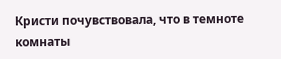Кристи почувствовала, что в темноте комнаты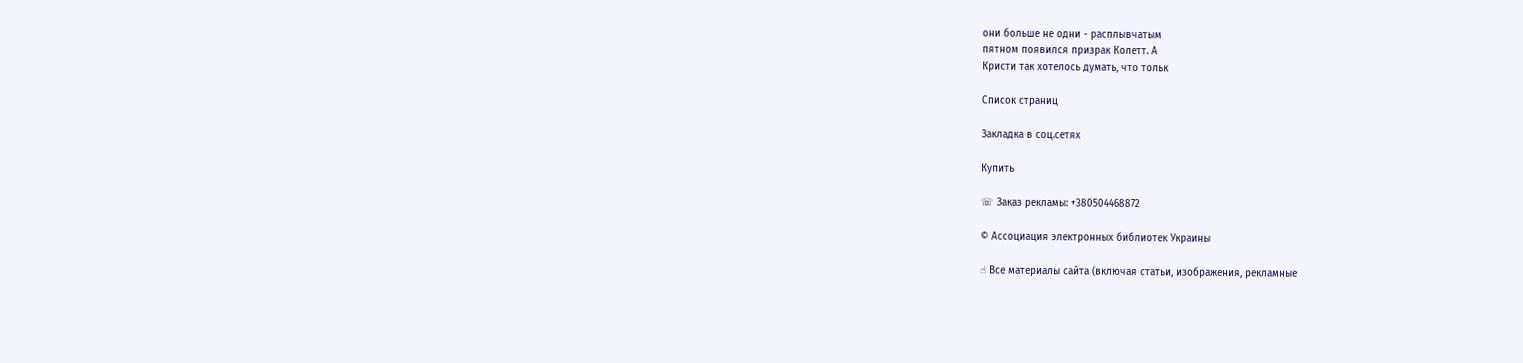они больше не одни - расплывчатым
пятном появился призрак Колетт. А
Кристи так хотелось думать, что тольк

Список страниц

Закладка в соц.сетях

Купить

☏ Заказ рекламы: +380504468872

© Ассоциация электронных библиотек Украины

☝ Все материалы сайта (включая статьи, изображения, рекламные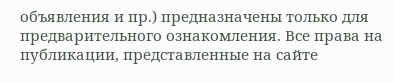объявления и пр.) предназначены только для предварительного ознакомления. Все права на публикации, представленные на сайте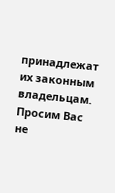принадлежат их законным владельцам. Просим Вас не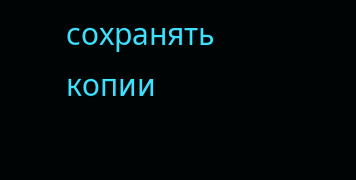сохранять копии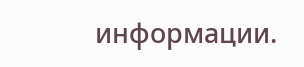информации.